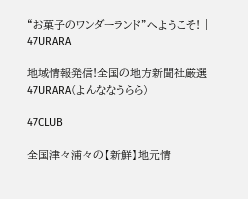“お菓子のワンダーランド”へようこそ! | 47URARA

地域情報発信!全国の地方新聞社厳選 47URARA(よんななうらら)

47CLUB

全国津々浦々の【新鮮】地元情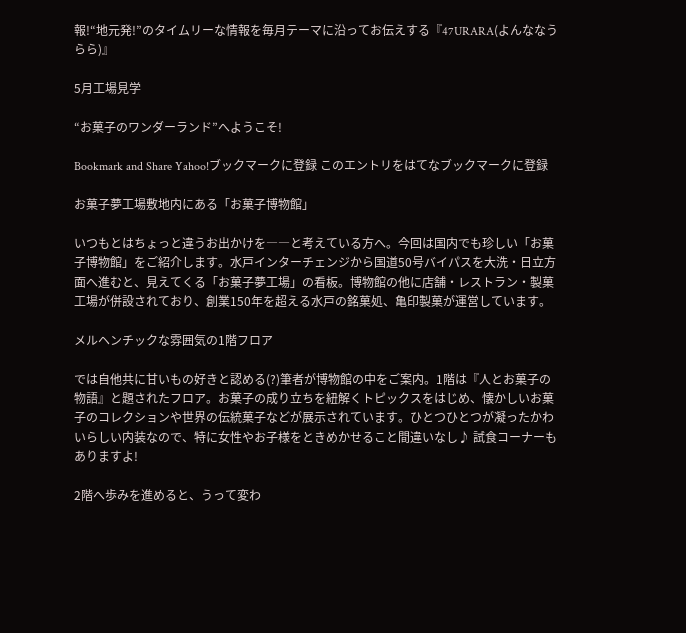報!“地元発!”のタイムリーな情報を毎月テーマに沿ってお伝えする『47URARA(よんななうらら)』

5月工場見学

“お菓子のワンダーランド”へようこそ!

Bookmark and Share Yahoo!ブックマークに登録 このエントリをはてなブックマークに登録

お菓子夢工場敷地内にある「お菓子博物館」

いつもとはちょっと違うお出かけを――と考えている方へ。今回は国内でも珍しい「お菓子博物館」をご紹介します。水戸インターチェンジから国道50号バイパスを大洗・日立方面へ進むと、見えてくる「お菓子夢工場」の看板。博物館の他に店舗・レストラン・製菓工場が併設されており、創業150年を超える水戸の銘菓処、亀印製菓が運営しています。

メルヘンチックな雰囲気の1階フロア

では自他共に甘いもの好きと認める(?)筆者が博物館の中をご案内。1階は『人とお菓子の物語』と題されたフロア。お菓子の成り立ちを紐解くトピックスをはじめ、懐かしいお菓子のコレクションや世界の伝統菓子などが展示されています。ひとつひとつが凝ったかわいらしい内装なので、特に女性やお子様をときめかせること間違いなし♪ 試食コーナーもありますよ!

2階へ歩みを進めると、うって変わ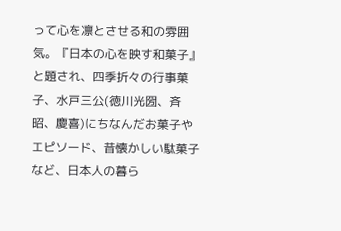って心を凛とさせる和の雰囲気。『日本の心を映す和菓子』と題され、四季折々の行事菓子、水戸三公(徳川光圀、斉昭、慶喜)にちなんだお菓子やエピソード、昔懐かしい駄菓子など、日本人の暮ら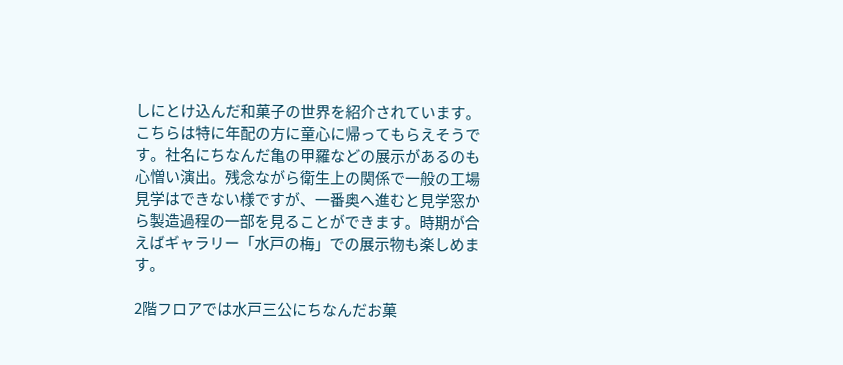しにとけ込んだ和菓子の世界を紹介されています。こちらは特に年配の方に童心に帰ってもらえそうです。社名にちなんだ亀の甲羅などの展示があるのも心憎い演出。残念ながら衛生上の関係で一般の工場見学はできない様ですが、一番奥へ進むと見学窓から製造過程の一部を見ることができます。時期が合えばギャラリー「水戸の梅」での展示物も楽しめます。

2階フロアでは水戸三公にちなんだお菓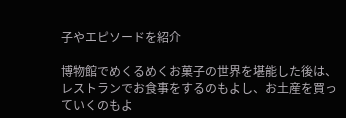子やエピソードを紹介

博物館でめくるめくお菓子の世界を堪能した後は、レストランでお食事をするのもよし、お土産を買っていくのもよ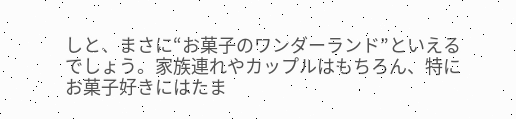しと、まさに“お菓子のワンダーランド”といえるでしょう。家族連れやカップルはもちろん、特にお菓子好きにはたま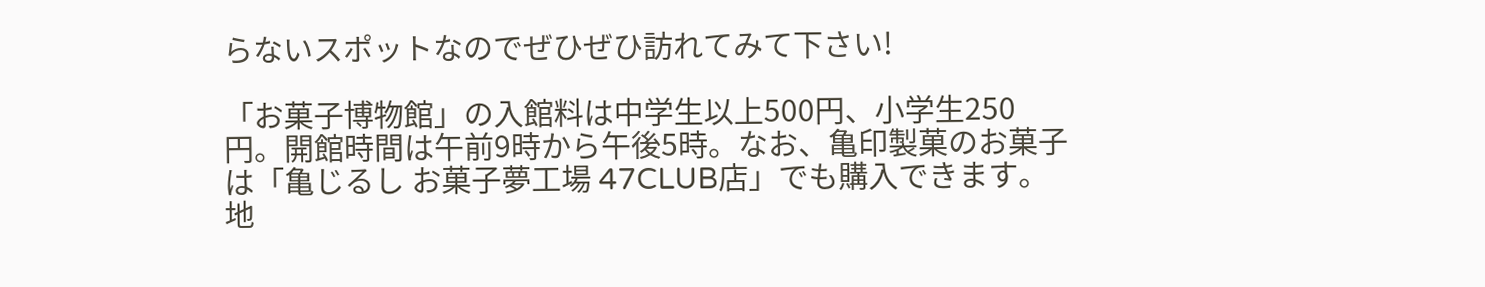らないスポットなのでぜひぜひ訪れてみて下さい!

「お菓子博物館」の入館料は中学生以上500円、小学生250円。開館時間は午前9時から午後5時。なお、亀印製菓のお菓子は「亀じるし お菓子夢工場 47CLUB店」でも購入できます。
地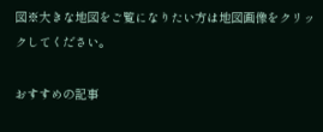図※大きな地図をご覧になりたい方は地図画像をクリックしてください。

おすすめの記事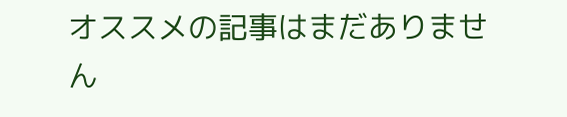オススメの記事はまだありません